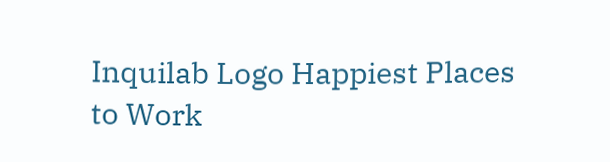Inquilab Logo Happiest Places to Work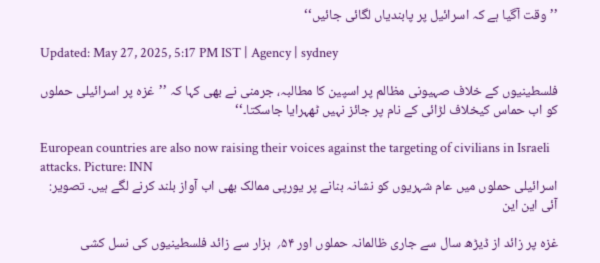’’ وقت آگیا ہے کہ اسرائیل پر پابندیاں لگائی جائیں‘‘

Updated: May 27, 2025, 5:17 PM IST | Agency | sydney

فلسطینیوں کے خلاف صہیونی مظالم پر اسپین کا مطالبہ، جرمنی نے بھی کہا کہ ’’غزہ پر اسرائیلی حملوں کو اب حماس کیخلاف لڑائی کے نام پر جائز نہیں ٹھہرایا جاسکتا۔‘‘

European countries are also now raising their voices against the targeting of civilians in Israeli attacks. Picture: INN
اسرائیلی حملوں میں عام شہریوں کو نشانہ بنانے پر یورپی ممالک بھی اب آواز بلند کرنے لگے ہیں۔ تصویر: آئی این این

غزہ پر زائد از ڈیڑھ سال سے جاری ظالمانہ حملوں اور ۵۴؍  ہزار سے زائد فلسطینیوں کی نسل کشی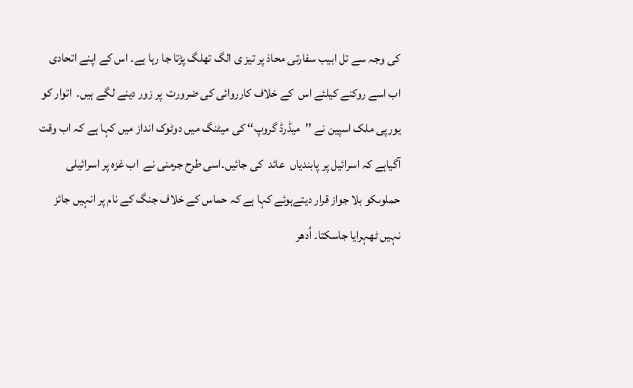کی وجہ سے تل ابیب سفارتی محاذ پر تیز ی الگ تھلگ پڑتا جا رہا ہے۔ اس کے اپنے اتحادی  اب اسے روکنے کیلئے اس  کے خلاف کارروائی کی ضرورت  پر زور دینے لگے ہیں۔  اتوار کو یورپی ملک اسپین نے ’’میڈرڈ گروپ‘‘ کی میٹنگ میں دوٹوک انداز میں کہا ہے کہ اب وقت آگیاہے کہ اسرائیل پر پابندیاں  عائد  کی جائیں۔اسی طرح جرمنی نے  اب غزہ پر اسرائیلی  حملوںکو بلا جواز قرار دیتےہوئے کہا ہے کہ حماس کے خلاف جنگ کے نام پر انہیں جائز نہیں ٹھہرایا جاسکتا۔ اُدھر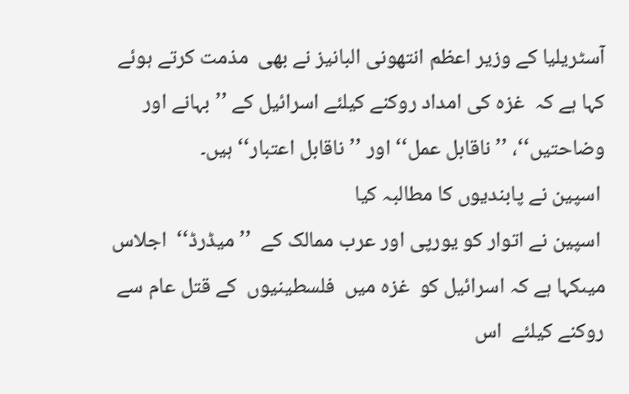آسٹریلیا کے وزیر اعظم انتھونی البانیز نے بھی  مذمت کرتے ہوئے کہا ہے کہ  غزہ کی امداد روکنے کیلئے اسرائیل کے ’’بہانے اور وضاحتیں‘‘، ’’ناقابل عمل‘‘ اور ’’ناقابل اعتبار‘‘ ہیں۔
 اسپین نے پابندیوں کا مطالبہ کیا
 اسپین نے اتوار کو یورپی اور عرب ممالک کے  ’’میڈرڈ‘‘  اجلاس میںکہا ہے کہ اسرائیل کو  غزہ میں  فلسطینیوں  کے قتل عام سے روکنے کیلئے  اس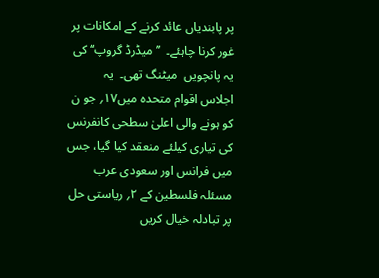پر پابندیاں عائد کرنے کے امکانات پر غور کرنا چاہئے۔  ’’ میڈرڈ گروپ‘‘ کی یہ پانچویں  میٹنگ تھی۔  یہ  اجلاس اقوام متحدہ میں۱۷؍ جو ن کو ہونے والی اعلیٰ سطحی کانفرنس کی تیاری کیلئے منعقد کیا گیا، جس میں فرانس اور سعودی عرب مسئلہ فلسطین کے ۲؍ ریاستی حل پر تبادلہ خیال کریں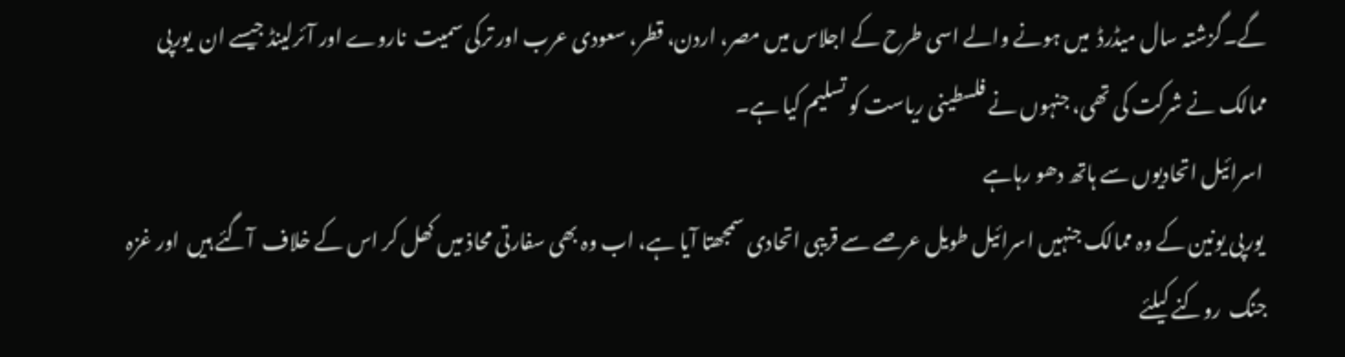گے۔گزشتہ سال میڈرڈ  میں ہونے والے اسی طرح کے اجلاس میں مصر، اردن، قطر، سعودی عرب اور ترکی سمیت  ناروے اور آئرلینڈ جیسے ان  یورپی ممالک نے شرکت کی تھی، جنہوں نے فلسطینی ریاست کو تسلیم کیا ہے۔
 اسرائیل اتحادیوں سے ہاتھ دھو رہاہے
 یورپی یونین کے وہ ممالک جنہیں اسرائیل طویل عرصے سے قریبی اتحادی سمجھتا آیا ہے، اب وہ بھی سفارتی محاذ میں کھل کر اس کے خلاف  آگئے ہیں  اور غزہ  جنگ  روکنے کیلئے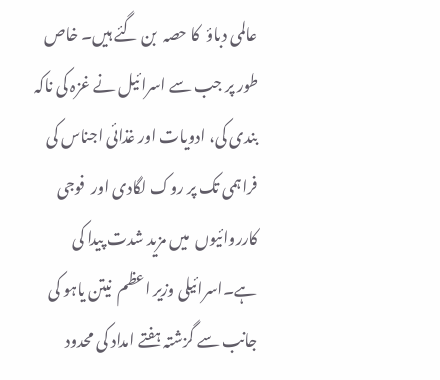عالمی دباؤ  کا حصہ  بن گئے ہیں۔ خاص طور پر جب سے اسرائیل نے غزہ کی ناکہ بندی کی، ادویات اور غذائی اجناس کی فراہمی تک پر روک لگادی اور  فوجی کارروائیوں  میں مزید شدت پیدا کی ہے۔اسرائیلی وزیر اعظم  نیتن یاہو کی جانب سے گزشتہ ہفتے امداد کی محدود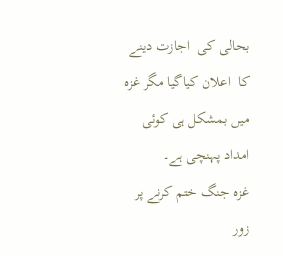بحالی کی  اجازت دینے کا  اعلان کیاگیا مگر غزہ میں بمشکل ہی کوئی امداد پہنچی ہے۔
غزہ جنگ ختم کرنے پر زور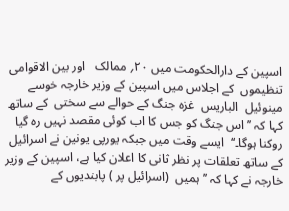اسپین کے دارالحکومت میں ۲۰؍ ممالک   اور بین الاقوامی تنظیموں  کے اجلاس میں اسپین کے وزیر خارجہ خوسے مینوئیل  الباریس  غزہ جنگ کے حوالے سے سختی  کے ساتھ کہا کہ ’’اس جنگ کو جس کا اب کوئی مقصد نہیں رہ گیا روکنا ہوگا۔‘‘  ایسے وقت میں جبکہ یورپی یونین نے اسرائیل کے ساتھ تعلقات پر نظر ثانی کا اعلان کیا ہے، اسپین کے وزیر خارجہ نے کہا کہ ’’ہمیں  (اسرائیل پر ) پابندیوں کے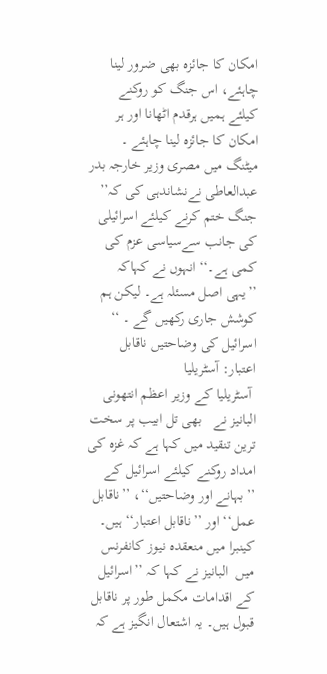امکان کا جائزہ بھی ضرور لینا چاہئے، اس جنگ کو روکنے کیلئے ہمیں ہرقدم اٹھانا اور ہر امکان کا جائزہ لینا چاہئے ۔  میٹنگ میں مصری وزیر خارجہ بدر عبدالعاطی نےنشاندہی کی کہ’’ جنگ ختم کرنے کیلئے اسرائیلی کی جانب سےسیاسی عزم کی کمی ہے۔‘‘ انہوں نے کہاکہ ’’یہی اصل مسئلہ ہے۔ لیکن ہم کوشش جاری رکھیں گے ۔ ‘‘
اسرائیل کی وضاحتیں ناقابل اعتبار: آسٹریلیا
 آسٹریلیا کے وزیر اعظم انتھونی البانیز نے   بھی تل ابیب پر سخت ترین تنقید میں کہا ہے کہ غزہ کی امداد روکنے کیلئے اسرائیل کے ’’بہانے اور وضاحتیں‘‘، ’’ناقابل عمل‘‘ اور ’’ناقابل اعتبار‘‘ ہیں۔ کینبرا میں منعقدہ نیوز کانفرنس  میں  البانیز نے کہا کہ ’’اسرائیل کے اقدامات مکمل طور پر ناقابل قبول ہیں۔ یہ اشتعال انگیز ہے کہ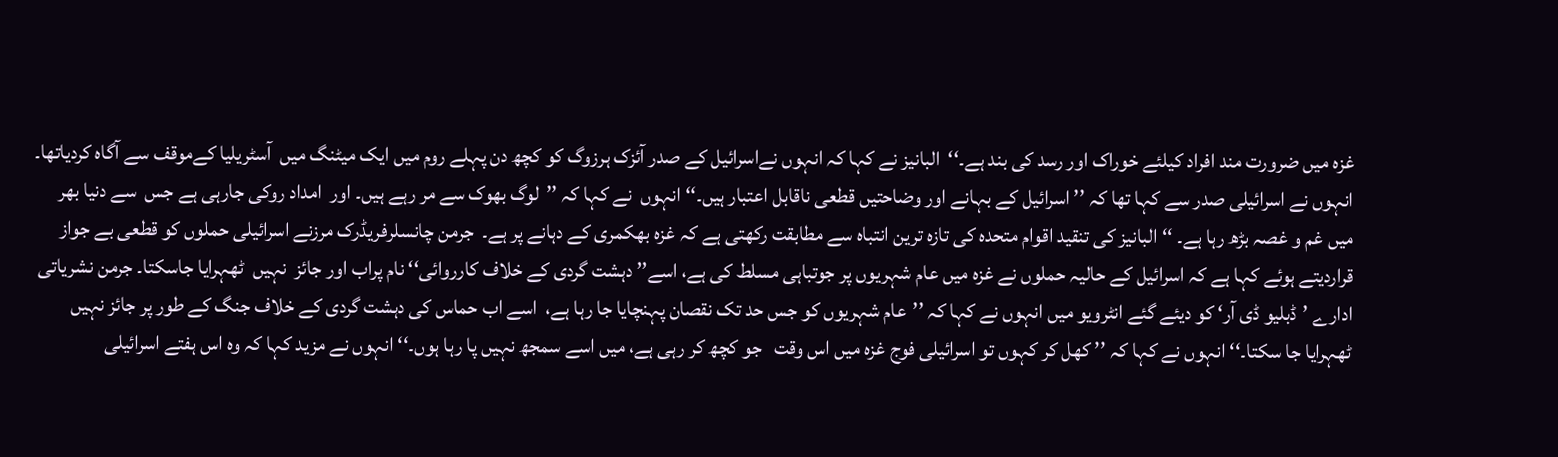غزہ میں ضرورت مند افراد کیلئے خوراک اور رسد کی بند ہے۔‘‘  البانیز نے کہا کہ انہوں نےاسرائیل کے صدر آئزک ہرزوگ کو کچھ دن پہلے روم میں ایک میٹنگ میں  آسٹریلیا کےموقف سے آگاہ کردیاتھا۔ انہوں نے اسرائیلی صدر سے کہا تھا کہ ’’اسرائیل کے بہانے اور وضاحتیں قطعی ناقابل اعتبار ہیں۔‘‘ انہوں  نے کہا کہ ’’لوگ بھوک سے مر رہے ہیں۔ اور  امداد روکی جارہی ہے جس  سے دنیا بھر میں غم و غصہ بڑھ رہا ہے۔ ‘‘ البانیز کی تنقید اقوام متحدہ کی تازہ ترین انتباہ سے مطابقت رکھتی ہے کہ غزہ بھکمری کے دہانے پر ہے۔  جرمن چانسلرفریڈرک مرزنے اسرائیلی حملوں کو قطعی بے جواز قراردیتے ہوئے کہا ہے کہ اسرائیل کے حالیہ حملوں نے غزہ میں عام شہریوں پر جوتباہی مسلط کی ہے، اسے’’ دہشت گردی کے خلاف کارروائی‘‘ نام پراب اور جائز  نہیں  ٹھہرایا جاسکتا۔ جرمن نشریاتی ادارے ’ڈبلیو ڈی آر‘ کو دیئے گئے انٹرویو میں انہوں نے کہا کہ ’’عام شہریوں کو جس حد تک نقصان پہنچایا جا رہا ہے،  اسے اب حماس کی دہشت گردی کے خلاف جنگ کے طور پر جائز نہیں ٹھہرایا جا سکتا۔‘‘ انہوں نے کہا کہ ’’ کھل کر کہوں تو اسرائیلی فوج غزہ میں اس وقت   جو کچھ کر رہی ہے، میں اسے سمجھ نہیں پا رہا ہوں۔‘‘ انہوں نے مزید کہا کہ وہ اس ہفتے اسرائیلی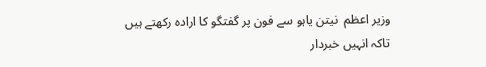وزیر اعظم  نیتن یاہو سے فون پر گفتگو کا ارادہ رکھتے ہیں تاکہ انہیں خبردار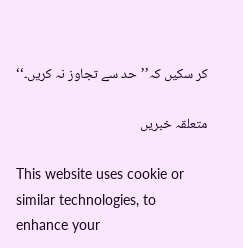کر سکیں کہ’’حد سے تجاوز نہ کریں۔‘‘

متعلقہ خبریں

This website uses cookie or similar technologies, to enhance your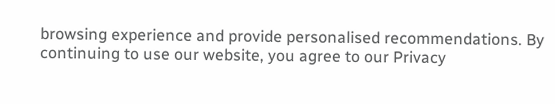browsing experience and provide personalised recommendations. By continuing to use our website, you agree to our Privacy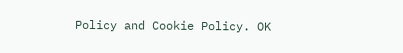Policy and Cookie Policy. OK